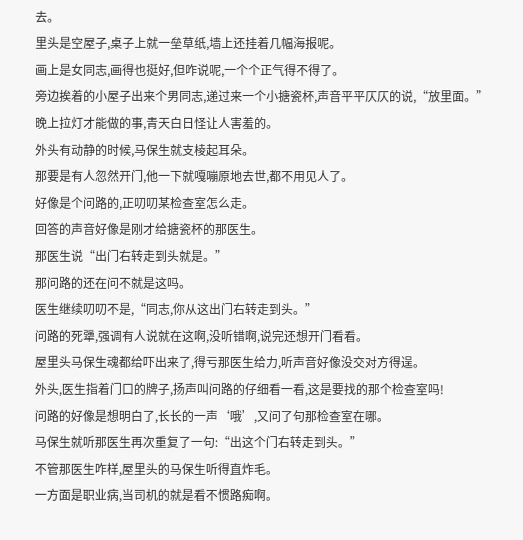去。
里头是空屋子,桌子上就一垒草纸,墙上还挂着几幅海报呢。
画上是女同志,画得也挺好,但咋说呢,一个个正气得不得了。
旁边挨着的小屋子出来个男同志,递过来一个小搪瓷杯,声音平平仄仄的说,“放里面。”
晚上拉灯才能做的事,青天白日怪让人害羞的。
外头有动静的时候,马保生就支棱起耳朵。
那要是有人忽然开门,他一下就嘎嘣原地去世,都不用见人了。
好像是个问路的,正叨叨某检查室怎么走。
回答的声音好像是刚才给搪瓷杯的那医生。
那医生说“出门右转走到头就是。”
那问路的还在问不就是这吗。
医生继续叨叨不是,“同志,你从这出门右转走到头。”
问路的死犟,强调有人说就在这啊,没听错啊,说完还想开门看看。
屋里头马保生魂都给吓出来了,得亏那医生给力,听声音好像没交对方得逞。
外头,医生指着门口的牌子,扬声叫问路的仔细看一看,这是要找的那个检查室吗!
问路的好像是想明白了,长长的一声‘哦’,又问了句那检查室在哪。
马保生就听那医生再次重复了一句:“出这个门右转走到头。”
不管那医生咋样,屋里头的马保生听得直炸毛。
一方面是职业病,当司机的就是看不惯路痴啊。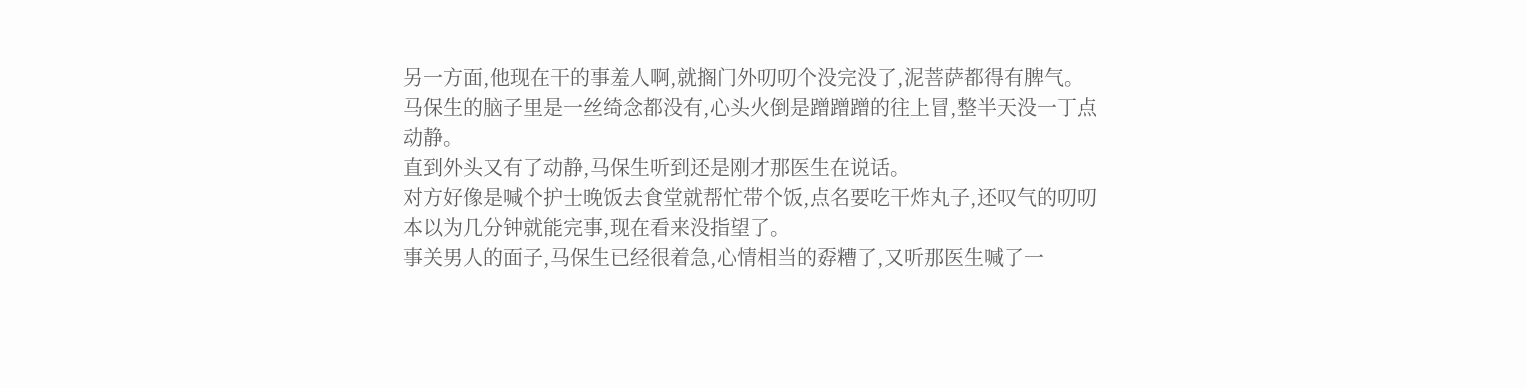另一方面,他现在干的事羞人啊,就搁门外叨叨个没完没了,泥菩萨都得有脾气。
马保生的脑子里是一丝绮念都没有,心头火倒是蹭蹭蹭的往上冒,整半天没一丁点动静。
直到外头又有了动静,马保生听到还是刚才那医生在说话。
对方好像是喊个护士晚饭去食堂就帮忙带个饭,点名要吃干炸丸子,还叹气的叨叨本以为几分钟就能完事,现在看来没指望了。
事关男人的面子,马保生已经很着急,心情相当的孬糟了,又听那医生喊了一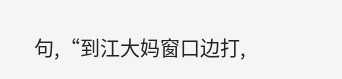句,“到江大妈窗口边打,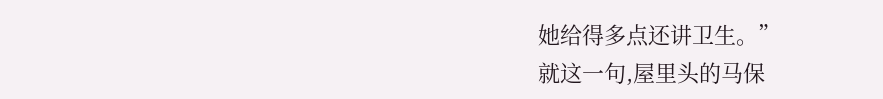她给得多点还讲卫生。”
就这一句,屋里头的马保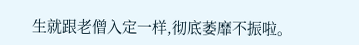生就跟老僧入定一样,彻底萎靡不振啦。